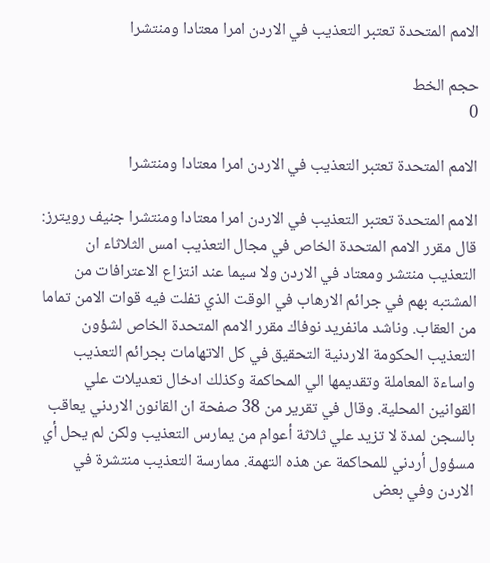الامم المتحدة تعتبر التعذيب في الاردن امرا معتادا ومنتشرا

حجم الخط
0

الامم المتحدة تعتبر التعذيب في الاردن امرا معتادا ومنتشرا

الامم المتحدة تعتبر التعذيب في الاردن امرا معتادا ومنتشرا جنيف رويترز: قال مقرر الامم المتحدة الخاص في مجال التعذيب امس الثلاثاء ان التعذيب منتشر ومعتاد في الاردن ولا سيما عند انتزاع الاعترافات من المشتبه بهم في جرائم الارهاب في الوقت الذي تفلت فيه قوات الامن تماما من العقاب. وناشد مانفريد نوفاك مقرر الامم المتحدة الخاص لشؤون التعذيب الحكومة الاردنية التحقيق في كل الاتهامات بجرائم التعذيب واساءة المعاملة وتقديمها الي المحاكمة وكذلك ادخال تعديلات علي القوانين المحلية. وقال في تقرير من 38 صفحة ان القانون الاردني يعاقب بالسجن لمدة لا تزيد علي ثلاثة أعوام من يمارس التعذيب ولكن لم يحل أي مسؤول أردني للمحاكمة عن هذه التهمة. ممارسة التعذيب منتشرة في الاردن وفي بعض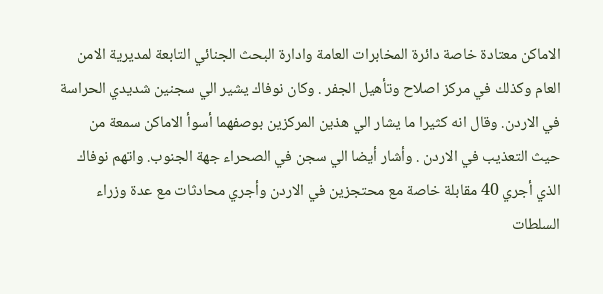الاماكن معتادة خاصة دائرة المخابرات العامة وادارة البحث الجنائي التابعة لمديرية الامن العام وكذلك في مركز اصلاح وتأهيل الجفر . وكان نوفاك يشير الي سجنين شديدي الحراسة في الاردن. وقال انه كثيرا ما يشار الي هذين المركزين بوصفهما أسوأ الاماكن سمعة من حيث التعذيب في الاردن . وأشار أيضا الي سجن في الصحراء جهة الجنوب. واتهم نوفاك الذي أجري 40 مقابلة خاصة مع محتجزين في الاردن وأجري محادثات مع عدة وزراء السلطات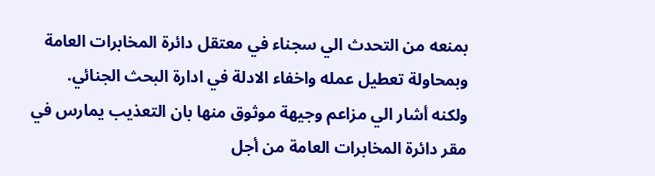بمنعه من التحدث الي سجناء في معتقل دائرة المخابرات العامة وبمحاولة تعطيل عمله واخفاء الادلة في ادارة البحث الجنائي. ولكنه أشار الي مزاعم وجيهة موثوق منها بان التعذيب يمارس في مقر دائرة المخابرات العامة من أجل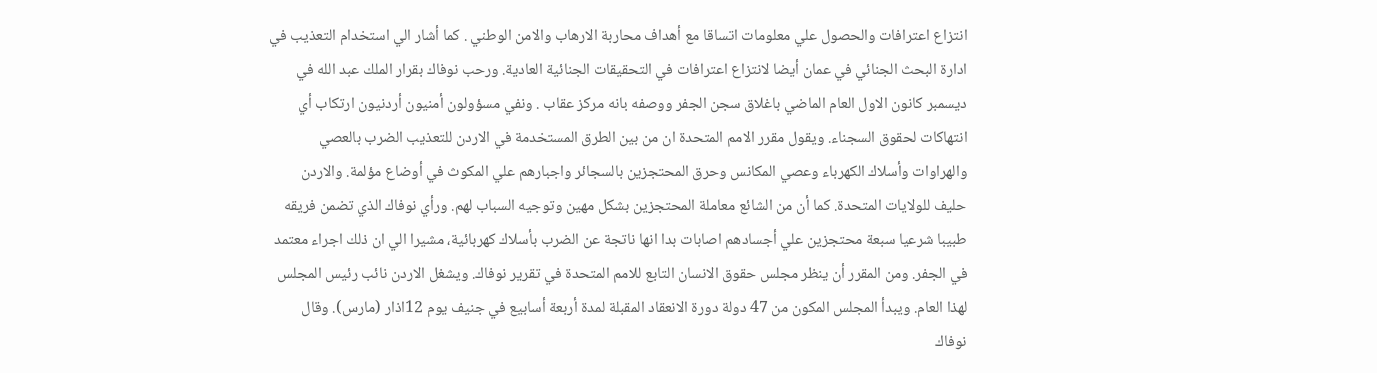انتزاع اعترافات والحصول علي معلومات اتساقا مع أهداف محاربة الارهاب والامن الوطني . كما أشار الي استخدام التعذيب في ادارة البحث الجنائي في عمان أيضا لانتزاع اعترافات في التحقيقات الجنائية العادية. ورحب نوفاك بقرار الملك عبد الله في ديسمبر كانون الاول العام الماضي باغلاق سجن الجفر ووصفه بانه مركز عقاب . ونفي مسؤولون أمنيون أردنيون ارتكاب أي انتهاكات لحقوق السجناء. ويقول مقرر الامم المتحدة ان من بين الطرق المستخدمة في الاردن للتعذيب الضرب بالعصي والهراوات وأسلاك الكهرباء وعصي المكانس وحرق المحتجزين بالسجائر واجبارهم علي المكوث في أوضاع مؤلمة. والاردن حليف للولايات المتحدة. كما أن من الشائع معاملة المحتجزين بشكل مهين وتوجيه السباب لهم. ورأي نوفاك الذي تضمن فريقه طبيبا شرعيا سبعة محتجزين علي أجسادهم اصابات بدا انها ناتجة عن الضرب بأسلاك كهربائية، مشيرا الي ان ذلك اجراء معتمد في الجفر. ومن المقرر أن ينظر مجلس حقوق الانسان التابع للامم المتحدة في تقرير نوفاك. ويشغل الاردن نائب رئيس المجلس لهذا العام. ويبدأ المجلس المكون من 47 دولة دورة الانعقاد المقبلة لمدة أربعة أسابيع في جنيف يوم 12اذار (مارس). وقال نوفاك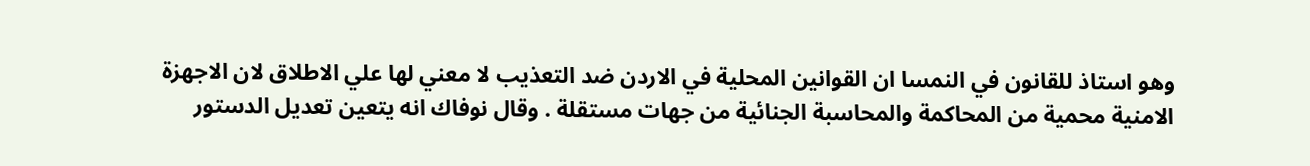وهو استاذ للقانون في النمسا ان القوانين المحلية في الاردن ضد التعذيب لا معني لها علي الاطلاق لان الاجهزة الامنية محمية من المحاكمة والمحاسبة الجنائية من جهات مستقلة . وقال نوفاك انه يتعين تعديل الدستور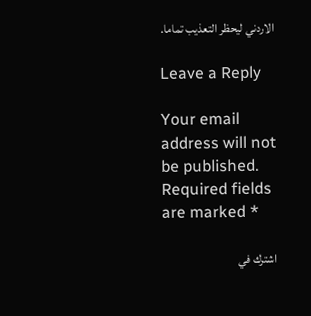الاردني ليحظر التعذيب تماما.

Leave a Reply

Your email address will not be published. Required fields are marked *

اشترك في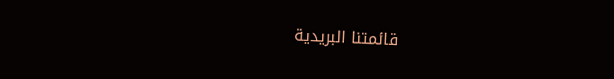قائمتنا البريدية